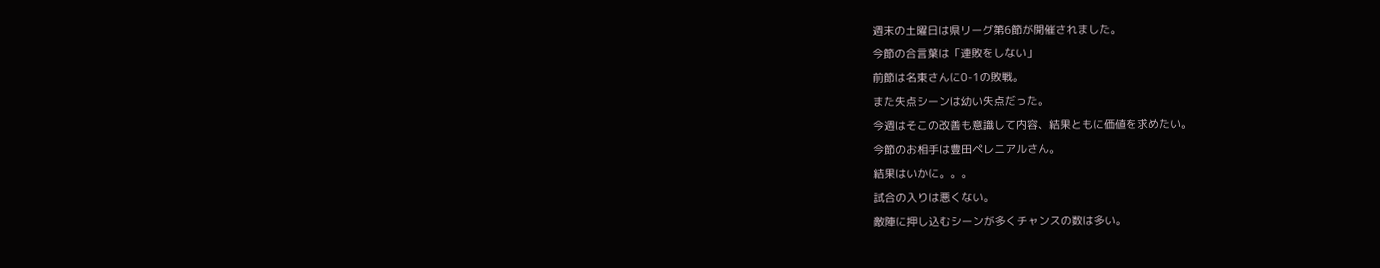週末の土曜日は県リーグ第6節が開催されました。
今節の合言葉は「連敗をしない」
前節は名東さんに0-1の敗戦。
また失点シーンは幼い失点だった。
今週はそこの改善も意識して内容、結果ともに価値を求めたい。
今節のお相手は豊田ペレニアルさん。
結果はいかに。。。
試合の入りは悪くない。
敵陣に押し込むシーンが多くチャンスの数は多い。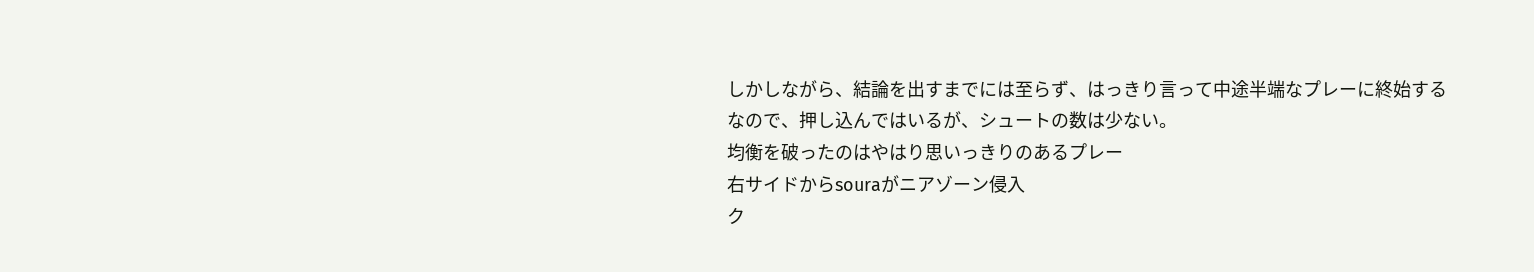しかしながら、結論を出すまでには至らず、はっきり言って中途半端なプレーに終始する
なので、押し込んではいるが、シュートの数は少ない。
均衡を破ったのはやはり思いっきりのあるプレー
右サイドからsouraがニアゾーン侵入
ク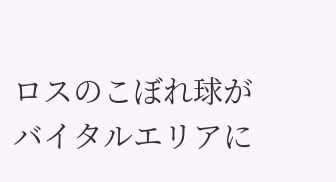ロスのこぼれ球がバイタルエリアに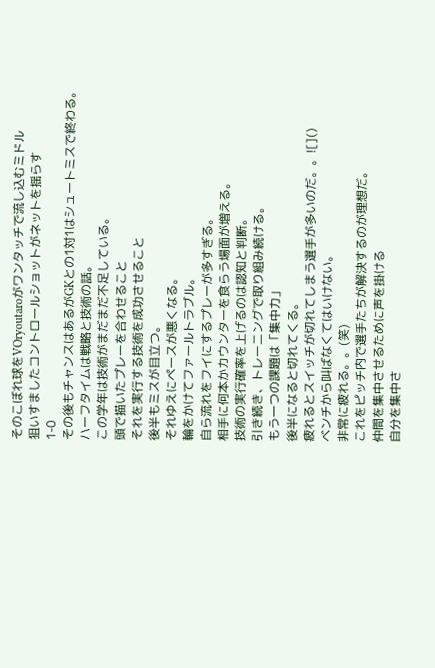そのこぼれ球をVOryoutaroがワンタッチで流し込むミドル
狙いすましたコントロールショットがネットを揺らす
1-0
その後もチャンスはあるがGKとの1対1はシュートミスで終わる。
ハーフタイムは戦略と技術の話。
この学年は技術がまだまだ不足している。
頭で描いたプレーを合わせること
それを実行する技術を成功させること
後半もミスが目立つ。
それゆえにペースが悪くなる。
輪をかけてファールトラブル。
自ら流れをフイにするプレーが多すぎる。
相手に何本かカウンターを食らう場面が増える。
技術の実行確率を上げるのは認知と判断。
引き続き、トレーニングで取り組み続ける。
もう一つの課題は「集中力」
後半になると切れてくる。
疲れるとスイッチが切れてしまう選手が多いのだ。。![]()
ベンチから叫ばなくてはいけない。
非常に疲れる。。(笑)
これをピッチ内で選手たちが解決するのが理想だ。
仲間を集中させるために声を掛ける
自分を集中さ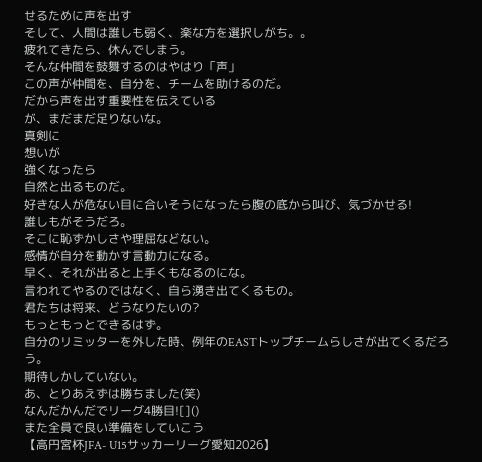せるために声を出す
そして、人間は誰しも弱く、楽な方を選択しがち。。
疲れてきたら、休んでしまう。
そんな仲間を鼓舞するのはやはり「声」
この声が仲間を、自分を、チームを助けるのだ。
だから声を出す重要性を伝えている
が、まだまだ足りないな。
真剣に
想いが
強くなったら
自然と出るものだ。
好きな人が危ない目に合いそうになったら腹の底から叫び、気づかせる!
誰しもがそうだろ。
そこに恥ずかしさや理屈などない。
感情が自分を動かす言動力になる。
早く、それが出ると上手くもなるのにな。
言われてやるのではなく、自ら湧き出てくるもの。
君たちは将来、どうなりたいの?
もっともっとできるはず。
自分のリミッターを外した時、例年のEASTトップチームらしさが出てくるだろう。
期待しかしていない。
あ、とりあえずは勝ちました(笑)
なんだかんだでリーグ4勝目![]()
また全員で良い準備をしていこう
【高円宮杯JFA- U15サッカーリーグ愛知2026】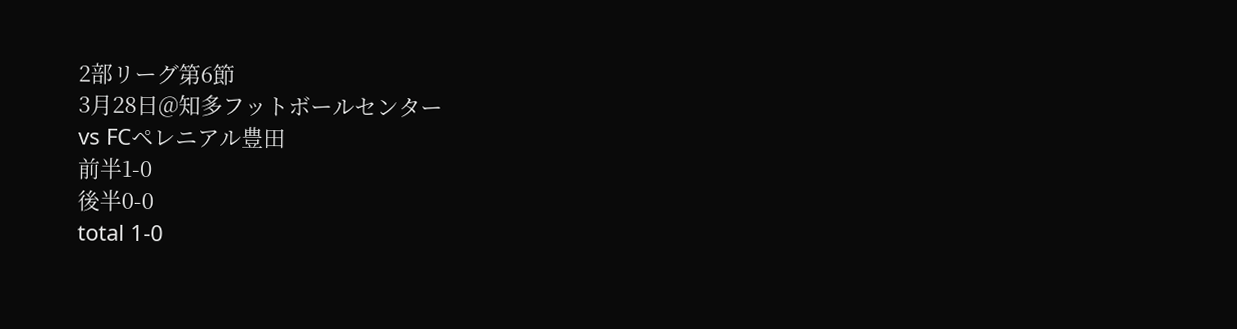2部リーグ第6節
3月28日@知多フットボールセンター
vs FCペレニアル豊田
前半1-0
後半0-0
total 1-0